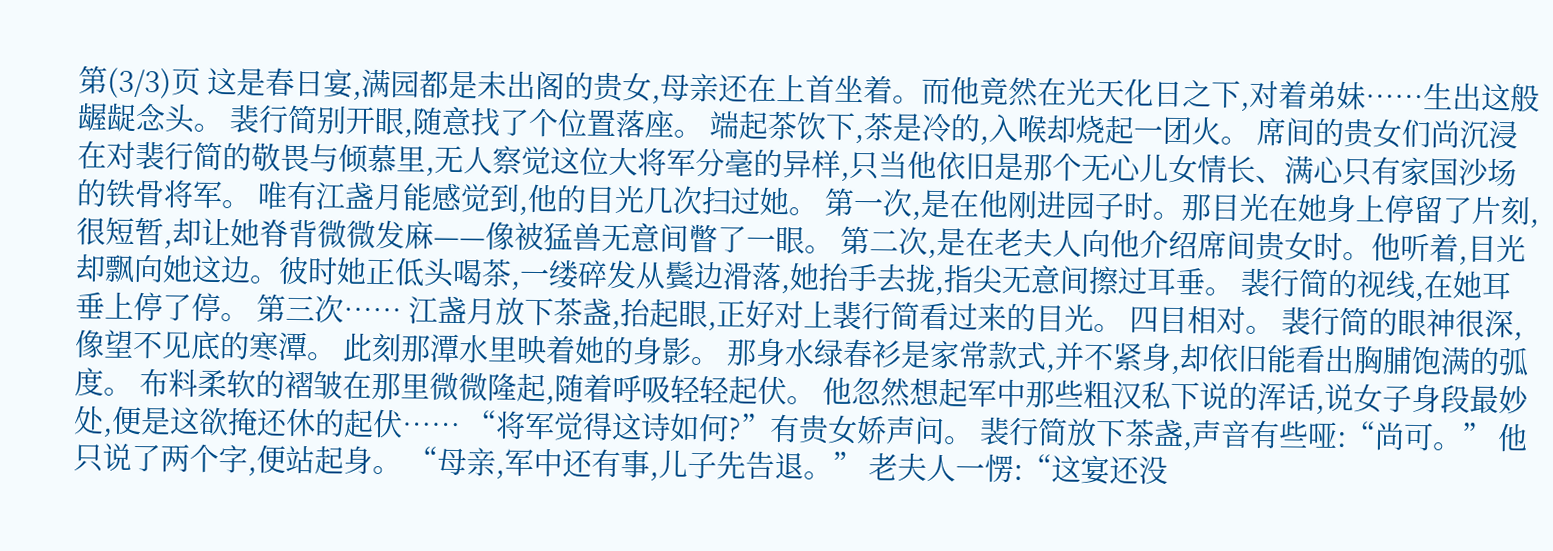第(3/3)页 这是春日宴,满园都是未出阁的贵女,母亲还在上首坐着。而他竟然在光天化日之下,对着弟妹……生出这般龌龊念头。 裴行简别开眼,随意找了个位置落座。 端起茶饮下,茶是冷的,入喉却烧起一团火。 席间的贵女们尚沉浸在对裴行简的敬畏与倾慕里,无人察觉这位大将军分毫的异样,只当他依旧是那个无心儿女情长、满心只有家国沙场的铁骨将军。 唯有江盏月能感觉到,他的目光几次扫过她。 第一次,是在他刚进园子时。那目光在她身上停留了片刻,很短暂,却让她脊背微微发麻——像被猛兽无意间瞥了一眼。 第二次,是在老夫人向他介绍席间贵女时。他听着,目光却飘向她这边。彼时她正低头喝茶,一缕碎发从鬓边滑落,她抬手去拢,指尖无意间擦过耳垂。 裴行简的视线,在她耳垂上停了停。 第三次…… 江盏月放下茶盏,抬起眼,正好对上裴行简看过来的目光。 四目相对。 裴行简的眼神很深,像望不见底的寒潭。 此刻那潭水里映着她的身影。 那身水绿春衫是家常款式,并不紧身,却依旧能看出胸脯饱满的弧度。 布料柔软的褶皱在那里微微隆起,随着呼吸轻轻起伏。 他忽然想起军中那些粗汉私下说的浑话,说女子身段最妙处,便是这欲掩还休的起伏…… “将军觉得这诗如何?”有贵女娇声问。 裴行简放下茶盏,声音有些哑:“尚可。” 他只说了两个字,便站起身。 “母亲,军中还有事,儿子先告退。” 老夫人一愣:“这宴还没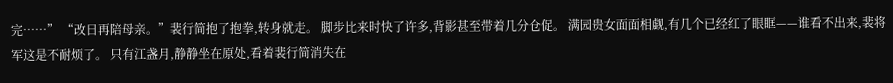完……” “改日再陪母亲。”裴行简抱了抱拳,转身就走。 脚步比来时快了许多,背影甚至带着几分仓促。 满园贵女面面相觑,有几个已经红了眼眶——谁看不出来,裴将军这是不耐烦了。 只有江盏月,静静坐在原处,看着裴行简消失在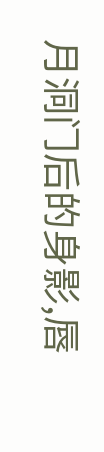月洞门后的身影,唇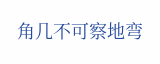角几不可察地弯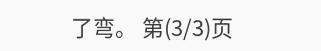了弯。 第(3/3)页